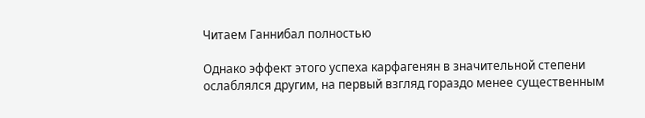Читаем Ганнибал полностью

Однако эффект этого успеха карфагенян в значительной степени ослаблялся другим, на первый взгляд гораздо менее существенным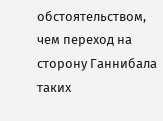обстоятельством, чем переход на сторону Ганнибала таких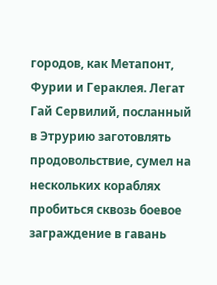городов, как Метапонт, Фурии и Гераклея. Легат Гай Сервилий, посланный в Этрурию заготовлять продовольствие, сумел на нескольких кораблях пробиться сквозь боевое заграждение в гавань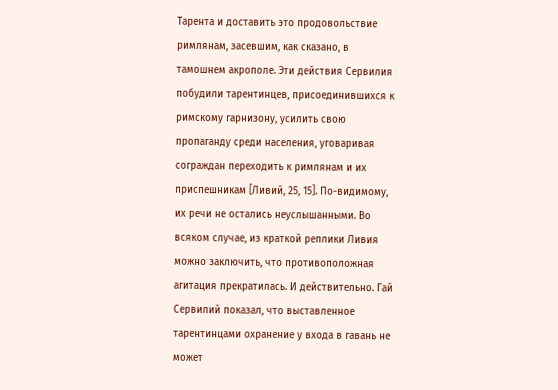Тарента и доставить это продовольствие римлянам, засевшим, как сказано, в тамошнем акрополе. Эти действия Сервилия побудили тарентинцев, присоединившихся к римскому гарнизону, усилить свою пропаганду среди населения, уговаривая сограждан переходить к римлянам и их приспешникам [Ливий, 25, 15]. По-видимому, их речи не остались неуслышанными. Во всяком случае, из краткой реплики Ливия можно заключить, что противоположная агитация прекратилась. И действительно. Гай Сервилий показал, что выставленное тарентинцами охранение у входа в гавань не может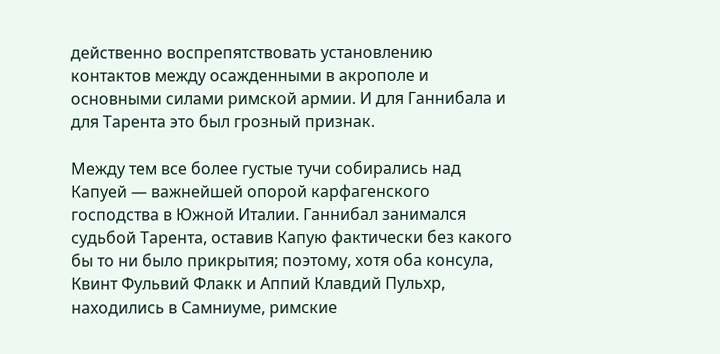действенно воспрепятствовать установлению контактов между осажденными в акрополе и основными силами римской армии. И для Ганнибала и для Тарента это был грозный признак.

Между тем все более густые тучи собирались над Капуей — важнейшей опорой карфагенского господства в Южной Италии. Ганнибал занимался судьбой Тарента, оставив Капую фактически без какого бы то ни было прикрытия; поэтому, хотя оба консула, Квинт Фульвий Флакк и Аппий Клавдий Пульхр, находились в Самниуме, римские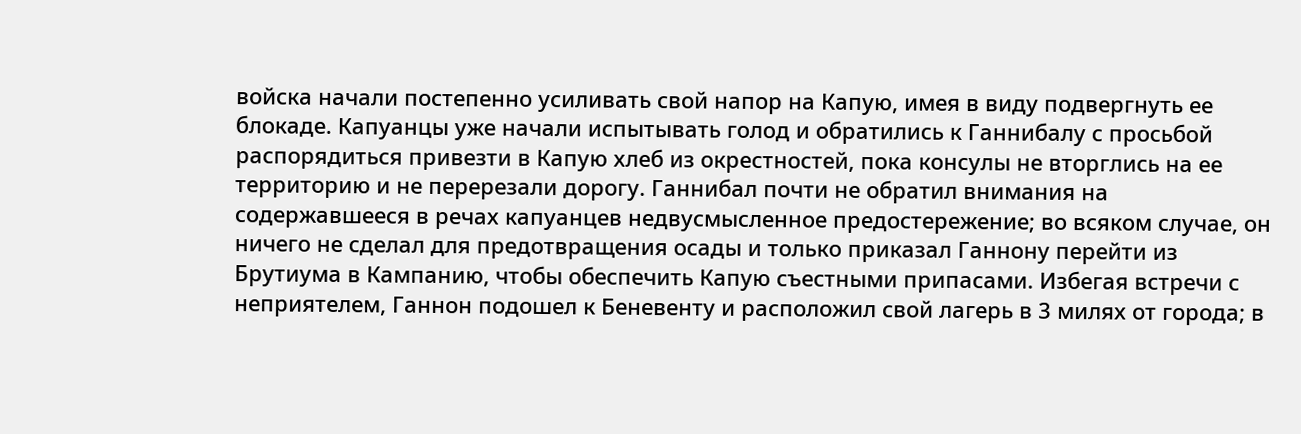войска начали постепенно усиливать свой напор на Капую, имея в виду подвергнуть ее блокаде. Капуанцы уже начали испытывать голод и обратились к Ганнибалу с просьбой распорядиться привезти в Капую хлеб из окрестностей, пока консулы не вторглись на ее территорию и не перерезали дорогу. Ганнибал почти не обратил внимания на содержавшееся в речах капуанцев недвусмысленное предостережение; во всяком случае, он ничего не сделал для предотвращения осады и только приказал Ганнону перейти из Брутиума в Кампанию, чтобы обеспечить Капую съестными припасами. Избегая встречи с неприятелем, Ганнон подошел к Беневенту и расположил свой лагерь в 3 милях от города; в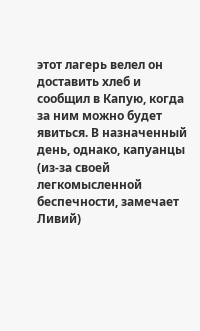этот лагерь велел он доставить хлеб и сообщил в Капую, когда за ним можно будет явиться. В назначенный день, однако, капуанцы (из-за своей легкомысленной беспечности, замечает Ливий)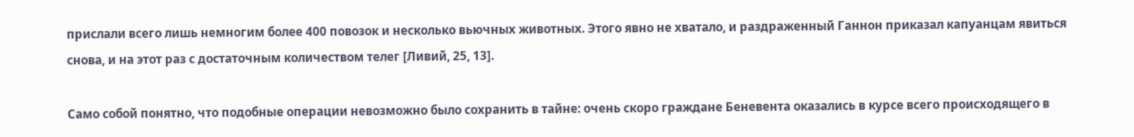прислали всего лишь немногим более 400 повозок и несколько вьючных животных. Этого явно не хватало, и раздраженный Ганнон приказал капуанцам явиться снова, и на этот раз с достаточным количеством телег [Ливий, 25, 13].

Само собой понятно, что подобные операции невозможно было сохранить в тайне: очень скоро граждане Беневента оказались в курсе всего происходящего в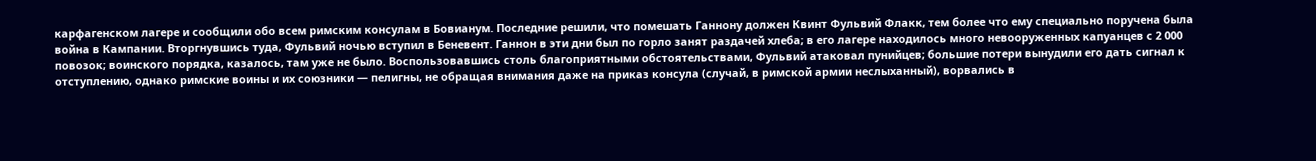карфагенском лагере и сообщили обо всем римским консулам в Бовианум. Последние решили, что помешать Ганнону должен Квинт Фульвий Флакк, тем более что ему специально поручена была война в Кампании. Вторгнувшись туда, Фульвий ночью вступил в Беневент. Ганнон в эти дни был по горло занят раздачей хлеба; в его лагере находилось много невооруженных капуанцев с 2 000 повозок; воинского порядка, казалось, там уже не было. Воспользовавшись столь благоприятными обстоятельствами, Фульвий атаковал пунийцев; большие потери вынудили его дать сигнал к отступлению, однако римские воины и их союзники — пелигны, не обращая внимания даже на приказ консула (случай, в римской армии неслыханный), ворвались в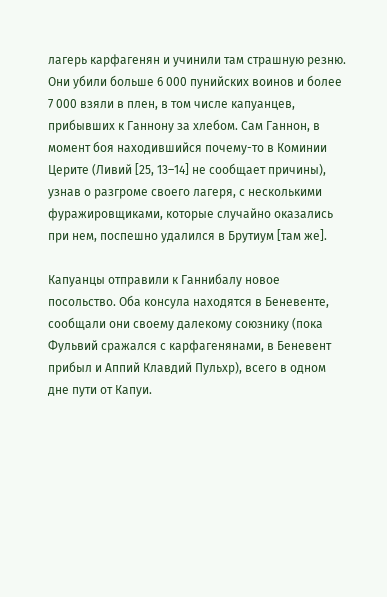лагерь карфагенян и учинили там страшную резню. Они убили больше 6 000 пунийских воинов и более 7 000 взяли в плен, в том числе капуанцев, прибывших к Ганнону за хлебом. Сам Ганнон, в момент боя находившийся почему-то в Коминии Церите (Ливий [25, 13–14] не сообщает причины), узнав о разгроме своего лагеря, с несколькими фуражировщиками, которые случайно оказались при нем, поспешно удалился в Брутиум [там же].

Капуанцы отправили к Ганнибалу новое посольство. Оба консула находятся в Беневенте, сообщали они своему далекому союзнику (пока Фульвий сражался с карфагенянами, в Беневент прибыл и Аппий Клавдий Пульхр), всего в одном дне пути от Капуи.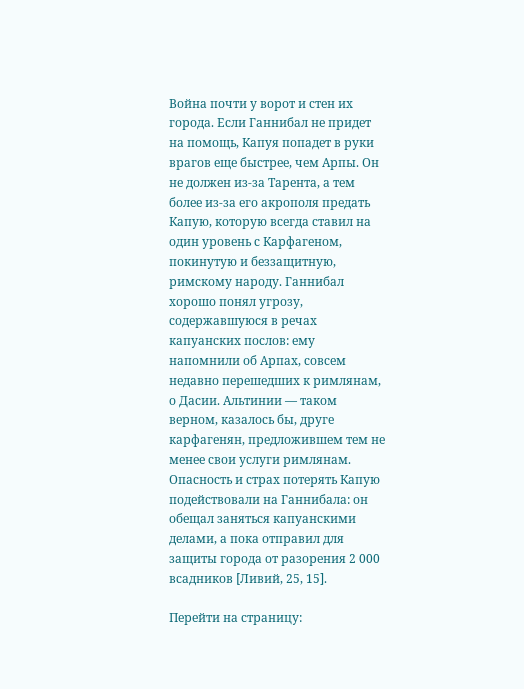Война почти у ворот и стен их города. Если Ганнибал не придет на помощь, Капуя попадет в руки врагов еще быстрее, чем Арпы. Он не должен из-за Тарента, а тем более из-за его акрополя предать Капую, которую всегда ставил на один уровень с Карфагеном, покинутую и беззащитную, римскому народу. Ганнибал хорошо понял угрозу, содержавшуюся в речах капуанских послов: ему напомнили об Арпах, совсем недавно перешедших к римлянам, о Дасии. Альтинии — таком верном, казалось бы, друге карфагенян, предложившем тем не менее свои услуги римлянам. Опасность и страх потерять Капую подействовали на Ганнибала: он обещал заняться капуанскими делами, а пока отправил для защиты города от разорения 2 000 всадников [Ливий, 25, 15].

Перейти на страницу: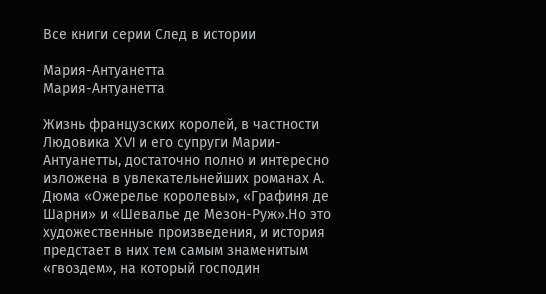Все книги серии След в истории

Мария-Антуанетта
Мария-Антуанетта

Жизнь французских королей, в частности Людовика XVI и его супруги Марии-Антуанетты, достаточно полно и интересно изложена в увлекательнейших романах А. Дюма «Ожерелье королевы», «Графиня де Шарни» и «Шевалье де Мезон-Руж».Но это художественные произведения, и история предстает в них тем самым знаменитым «гвоздем», на который господин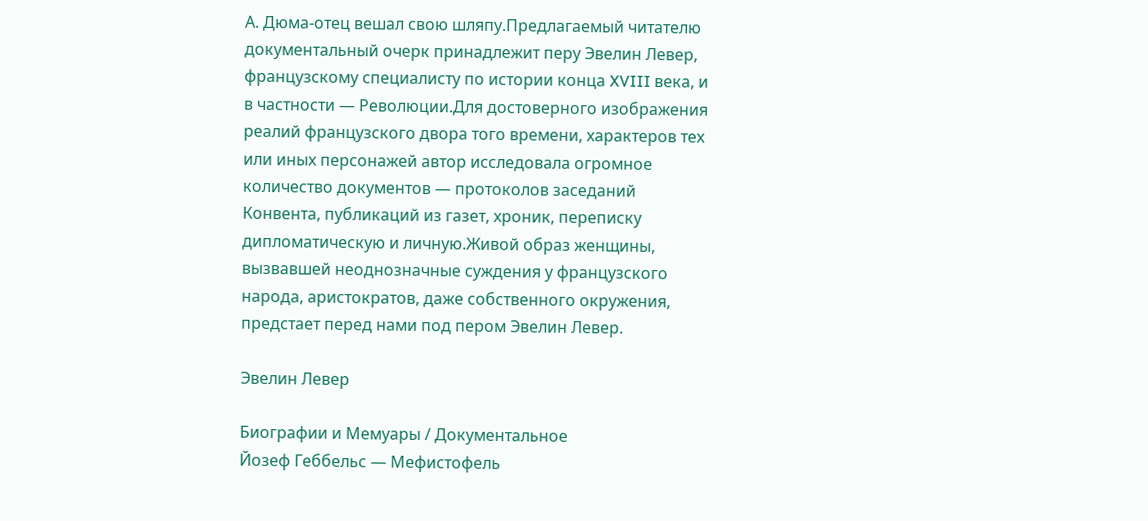А. Дюма-отец вешал свою шляпу.Предлагаемый читателю документальный очерк принадлежит перу Эвелин Левер, французскому специалисту по истории конца XVIII века, и в частности — Революции.Для достоверного изображения реалий французского двора того времени, характеров тех или иных персонажей автор исследовала огромное количество документов — протоколов заседаний Конвента, публикаций из газет, хроник, переписку дипломатическую и личную.Живой образ женщины, вызвавшей неоднозначные суждения у французского народа, аристократов, даже собственного окружения, предстает перед нами под пером Эвелин Левер.

Эвелин Левер

Биографии и Мемуары / Документальное
Йозеф Геббельс — Мефистофель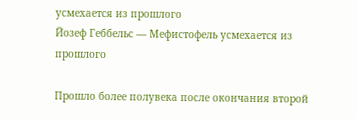усмехается из прошлого
Йозеф Геббельс — Мефистофель усмехается из прошлого

Прошло более полувека после окончания второй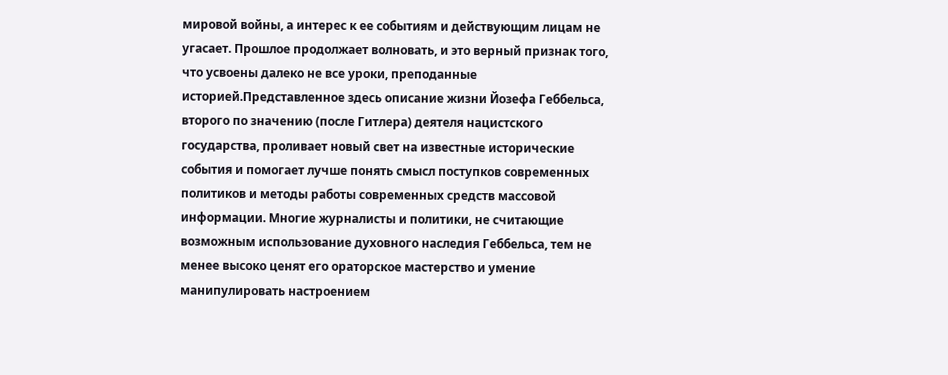мировой войны, а интерес к ее событиям и действующим лицам не угасает. Прошлое продолжает волновать, и это верный признак того, что усвоены далеко не все уроки, преподанные историей.Представленное здесь описание жизни Йозефа Геббельса, второго по значению (после Гитлера) деятеля нацистского государства, проливает новый свет на известные исторические события и помогает лучше понять смысл поступков современных политиков и методы работы современных средств массовой информации. Многие журналисты и политики, не считающие возможным использование духовного наследия Геббельса, тем не менее высоко ценят его ораторское мастерство и умение манипулировать настроением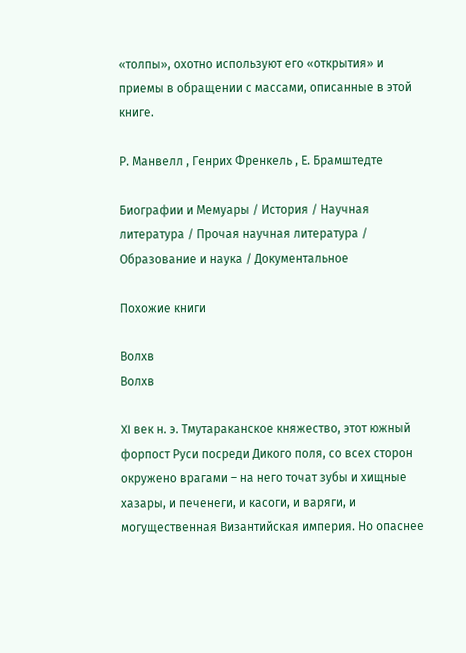«толпы», охотно используют его «открытия» и приемы в обращении с массами, описанные в этой книге.

Р. Манвелл , Генрих Френкель , Е. Брамштедте

Биографии и Мемуары / История / Научная литература / Прочая научная литература / Образование и наука / Документальное

Похожие книги

Волхв
Волхв

XI век н. э. Тмутараканское княжество, этот южный форпост Руси посреди Дикого поля, со всех сторон окружено врагами – на него точат зубы и хищные хазары, и печенеги, и касоги, и варяги, и могущественная Византийская империя. Но опаснее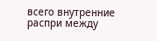всего внутренние распри между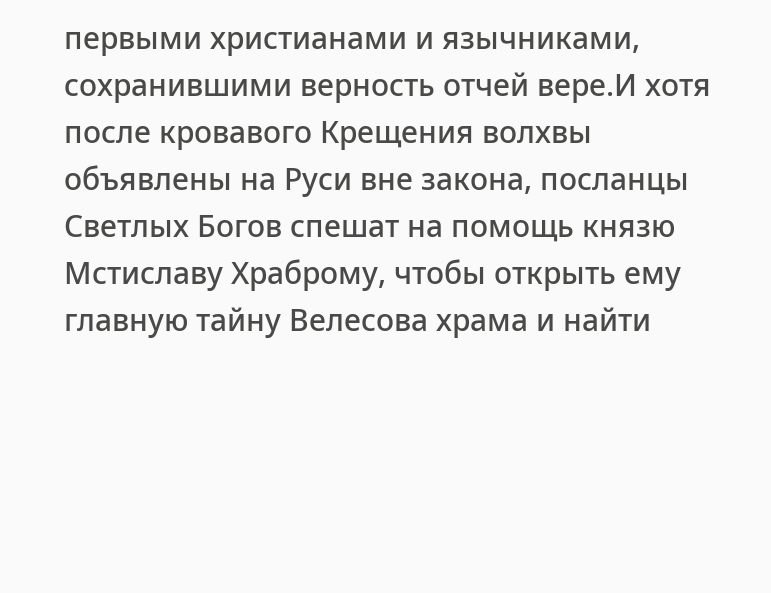первыми христианами и язычниками, сохранившими верность отчей вере.И хотя после кровавого Крещения волхвы объявлены на Руси вне закона, посланцы Светлых Богов спешат на помощь князю Мстиславу Храброму, чтобы открыть ему главную тайну Велесова храма и найти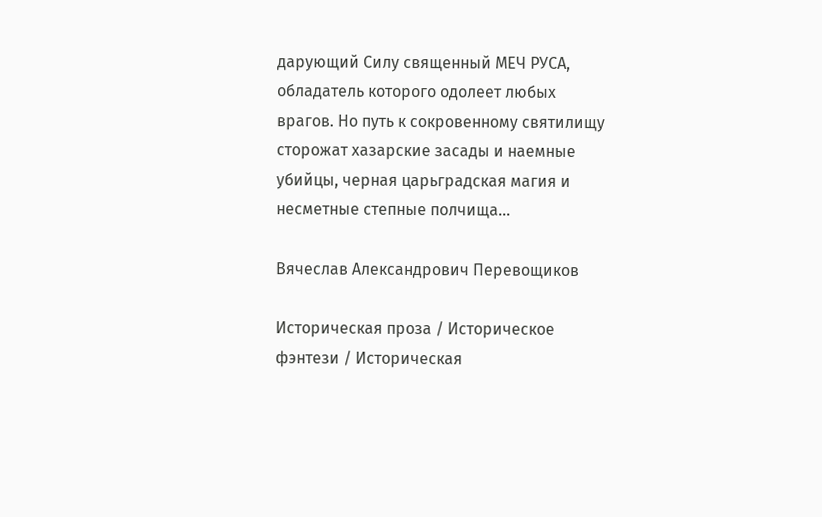дарующий Силу священный МЕЧ РУСА, обладатель которого одолеет любых врагов. Но путь к сокровенному святилищу сторожат хазарские засады и наемные убийцы, черная царьградская магия и несметные степные полчища…

Вячеслав Александрович Перевощиков

Историческая проза / Историческое фэнтези / Историческая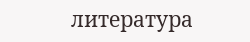литература